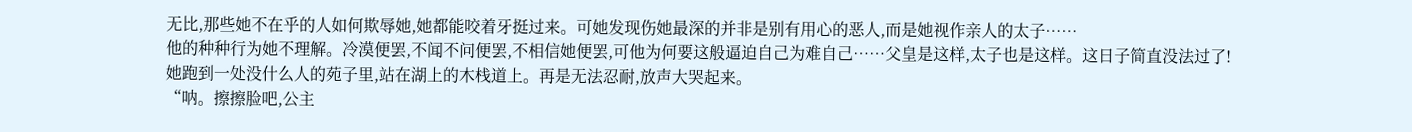无比,那些她不在乎的人如何欺辱她,她都能咬着牙挺过来。可她发现伤她最深的并非是别有用心的恶人,而是她视作亲人的太子……
他的种种行为她不理解。冷漠便罢,不闻不问便罢,不相信她便罢,可他为何要这般逼迫自己为难自己……父皇是这样,太子也是这样。这日子简直没法过了!
她跑到一处没什么人的苑子里,站在湖上的木栈道上。再是无法忍耐,放声大哭起来。
“呐。擦擦脸吧,公主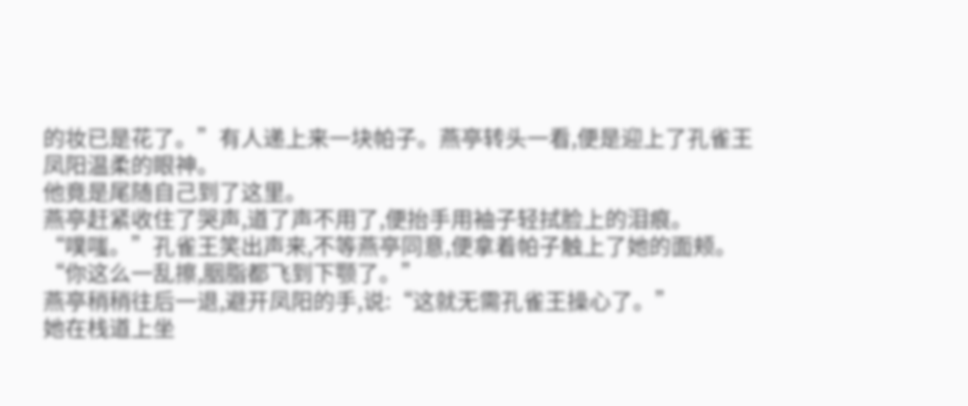的妆已是花了。”有人递上来一块帕子。燕亭转头一看,便是迎上了孔雀王凤阳温柔的眼神。
他竟是尾随自己到了这里。
燕亭赶紧收住了哭声,道了声不用了,便抬手用袖子轻拭脸上的泪痕。
“噗嗤。”孔雀王笑出声来,不等燕亭同意,便拿着帕子触上了她的面颊。“你这么一乱擦,胭脂都飞到下颚了。”
燕亭稍稍往后一退,避开凤阳的手,说:“这就无需孔雀王操心了。”
她在栈道上坐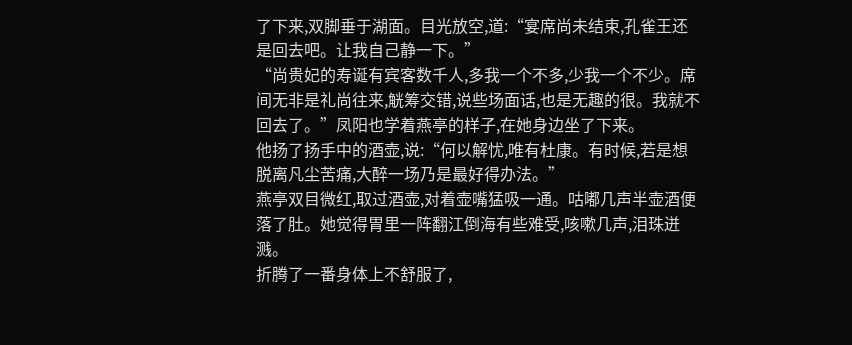了下来,双脚垂于湖面。目光放空,道:“宴席尚未结束,孔雀王还是回去吧。让我自己静一下。”
“尚贵妃的寿诞有宾客数千人,多我一个不多,少我一个不少。席间无非是礼尚往来,觥筹交错,说些场面话,也是无趣的很。我就不回去了。”凤阳也学着燕亭的样子,在她身边坐了下来。
他扬了扬手中的酒壶,说:“何以解忧,唯有杜康。有时候,若是想脱离凡尘苦痛,大醉一场乃是最好得办法。”
燕亭双目微红,取过酒壶,对着壶嘴猛吸一通。咕嘟几声半壶酒便落了肚。她觉得胃里一阵翻江倒海有些难受,咳嗽几声,泪珠迸溅。
折腾了一番身体上不舒服了,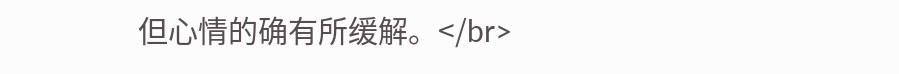但心情的确有所缓解。</br>